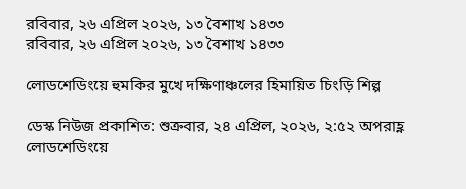রবিবার, ২৬ এপ্রিল ২০২৬, ১৩ বৈশাখ ১৪৩৩
রবিবার, ২৬ এপ্রিল ২০২৬, ১৩ বৈশাখ ১৪৩৩

লোডশেডিংয়ে হুমকির মুখে দক্ষিণাঞ্চলের হিমায়িত চিংড়ি শিল্প

ডেস্ক নিউজ প্রকাশিত: শুক্রবার, ২৪ এপ্রিল, ২০২৬, ২:৫২ অপরাহ্ণ
লোডশেডিংয়ে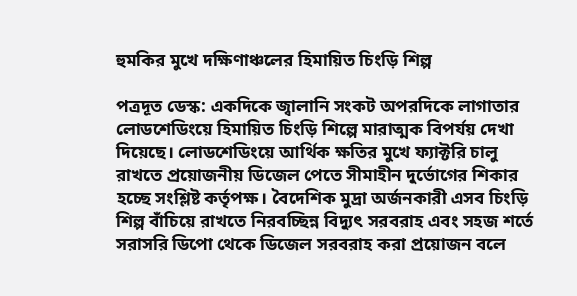হুমকির মুখে দক্ষিণাঞ্চলের হিমায়িত চিংড়ি শিল্প

পত্রদূত ডেস্ক: একদিকে জ্বালানি সংকট অপরদিকে লাগাতার লোডশেডিংয়ে হিমায়িত চিংড়ি শিল্পে মারাত্মক বিপর্যয় দেখা দিয়েছে। লোডশেডিংয়ে আর্থিক ক্ষতির মুখে ফ্যাক্টরি চালু রাখতে প্রয়োজনীয় ডিজেল পেতে সীমাহীন দুর্ভোগের শিকার হচ্ছে সংশ্লিষ্ট কর্তৃপক্ষ। বৈদেশিক মুদ্রা অর্জনকারী এসব চিংড়ি শিল্প বাঁচিয়ে রাখতে নিরবচ্ছিন্ন বিদ্যুৎ সরবরাহ এবং সহজ শর্তে সরাসরি ডিপো থেকে ডিজেল সরবরাহ করা প্রয়োজন বলে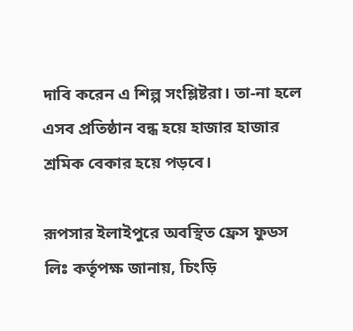দাবি করেন এ শিল্প সংশ্লিষ্টরা। তা-না হলে এসব প্রতিষ্ঠান বন্ধ হয়ে হাজার হাজার শ্রমিক বেকার হয়ে পড়বে।

রূপসার ইলাইপুরে অবস্থিত ফ্রেস ফুডস লিঃ কর্তৃপক্ষ জানায়, চিংড়ি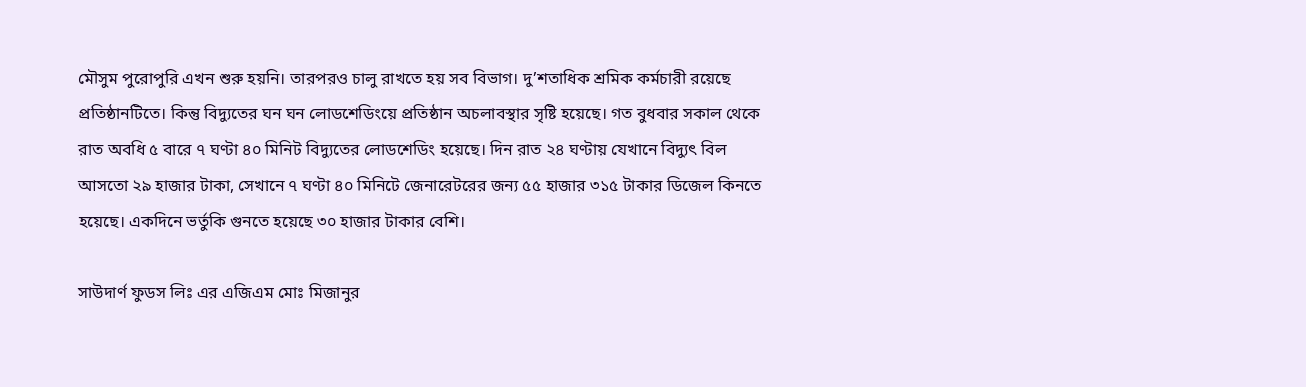মৌসুম পুরোপুরি এখন শুরু হয়নি। তারপরও চালু রাখতে হয় সব বিভাগ। দু’শতাধিক শ্রমিক কর্মচারী রয়েছে প্রতিষ্ঠানটিতে। কিন্তু বিদ্যুতের ঘন ঘন লোডশেডিংয়ে প্রতিষ্ঠান অচলাবস্থার সৃষ্টি হয়েছে। গত বুধবার সকাল থেকে রাত অবধি ৫ বারে ৭ ঘণ্টা ৪০ মিনিট বিদ্যুতের লোডশেডিং হয়েছে। দিন রাত ২৪ ঘণ্টায় যেখানে বিদ্যুৎ বিল আসতো ২৯ হাজার টাকা, সেখানে ৭ ঘণ্টা ৪০ মিনিটে জেনারেটরের জন্য ৫৫ হাজার ৩১৫ টাকার ডিজেল কিনতে হয়েছে। একদিনে ভর্তুকি গুনতে হয়েছে ৩০ হাজার টাকার বেশি।

সাউদার্ণ ফুডস লিঃ এর এজিএম মোঃ মিজানুর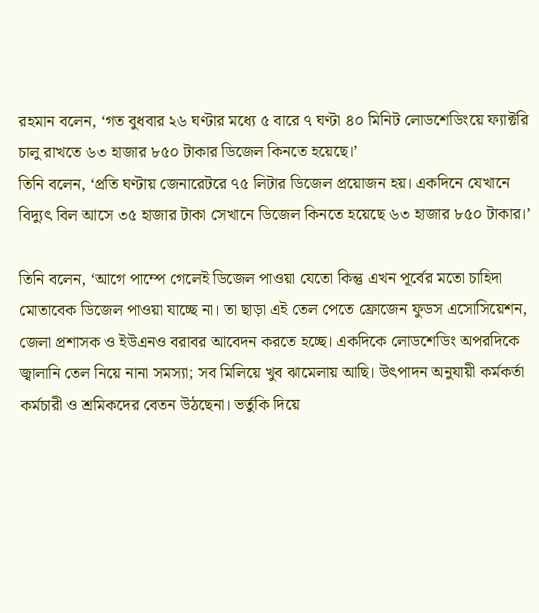রহমান বলেন, ‘গত বুধবার ২৬ ঘণ্টার মধ্যে ৫ বারে ৭ ঘণ্টা ৪০ মিনিট লোডশেডিংয়ে ফ্যাক্টরি চালু রাখতে ৬৩ হাজার ৮৫০ টাকার ডিজেল কিনতে হয়েছে।’
তিনি বলেন, ‘প্রতি ঘণ্টায় জেনারেটরে ৭৫ লিটার ডিজেল প্রয়োজন হয়। একদিনে যেখানে বিদ্যুৎ বিল আসে ৩৫ হাজার টাকা সেখানে ডিজেল কিনতে হয়েছে ৬৩ হাজার ৮৫০ টাকার।’

তিনি বলেন, ‘আগে পাম্পে গেলেই ডিজেল পাওয়া যেতো কিন্তু এখন পূর্বের মতো চাহিদা মোতাবেক ডিজেল পাওয়া যাচ্ছে না। তা ছাড়া এই তেল পেতে ফ্রোজেন ফুডস এসোসিয়েশন, জেলা প্রশাসক ও ইউএনও বরাবর আবেদন করতে হচ্ছে। একদিকে লোডশেডিং অপরদিকে জ্বালানি তেল নিয়ে নানা সমস্যা; সব মিলিয়ে খুব ঝামেলায় আছি। উৎপাদন অনুযায়ী কর্মকর্তা কর্মচারী ও শ্রমিকদের বেতন উঠছেনা। ভর্তুকি দিয়ে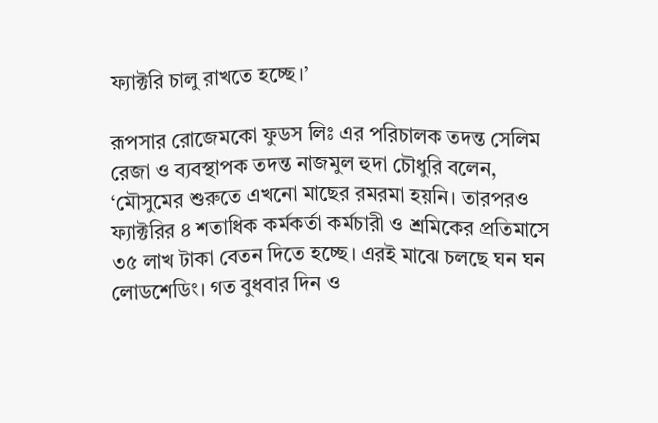ফ্যাক্টরি চালু রাখতে হচ্ছে।’

রূপসার রোজেমকো ফুডস লিঃ এর পরিচালক তদন্ত সেলিম রেজা ও ব্যবস্থাপক তদন্ত নাজমুল হুদা চৌধুরি বলেন, ‘মৌসুমের শুরুতে এখনো মাছের রমরমা হয়নি। তারপরও ফ্যাক্টরির ৪ শতাধিক কর্মকর্তা কর্মচারী ও শ্রমিকের প্রতিমাসে ৩৫ লাখ টাকা বেতন দিতে হচ্ছে। এরই মাঝে চলছে ঘন ঘন লোডশেডিং। গত বুধবার দিন ও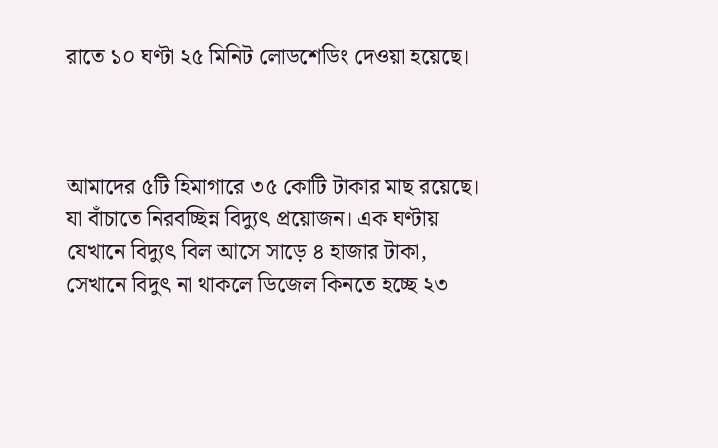রাতে ১০ ঘণ্টা ২৫ মিনিট লোডশেডিং দেওয়া হয়েছে।



আমাদের ৫টি হিমাগারে ৩৫ কোটি টাকার মাছ রয়েছে। যা বাঁচাতে নিরবচ্ছিন্ন বিদ্যুৎ প্রয়োজন। এক ঘণ্টায় যেখানে বিদ্যুৎ বিল আসে সাড়ে ৪ হাজার টাকা, সেখানে বিদুৎ না থাকলে ডিজেল কিনতে হচ্ছে ২৩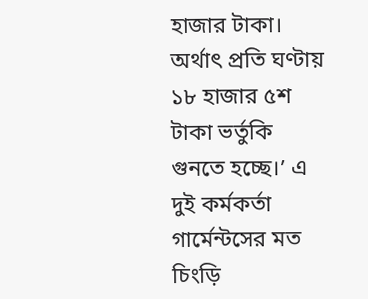হাজার টাকা। অর্থাৎ প্রতি ঘণ্টায় ১৮ হাজার ৫শ টাকা ভর্তুকি গুনতে হচ্ছে।’ এ দুই কর্মকর্তা গার্মেন্টসের মত চিংড়ি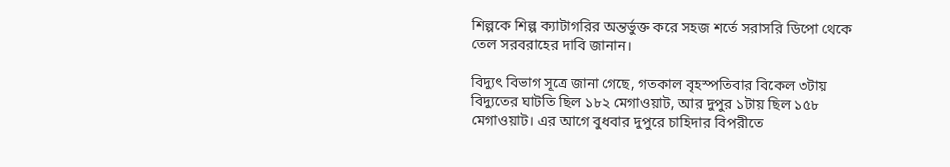শিল্পকে শিল্প ক্যাটাগরির অন্তর্ভুক্ত করে সহজ শর্তে সরাসরি ডিপো থেকে তেল সরবরাহের দাবি জানান।

বিদ্যুৎ বিভাগ সূত্রে জানা গেছে, গতকাল বৃহস্পতিবার বিকেল ৩টায় বিদ্যুতের ঘাটতি ছিল ১৮২ মেগাওয়াট, আর দুপুর ১টায় ছিল ১৫৮ মেগাওয়াট। এর আগে বুধবার দুপুরে চাহিদার বিপরীতে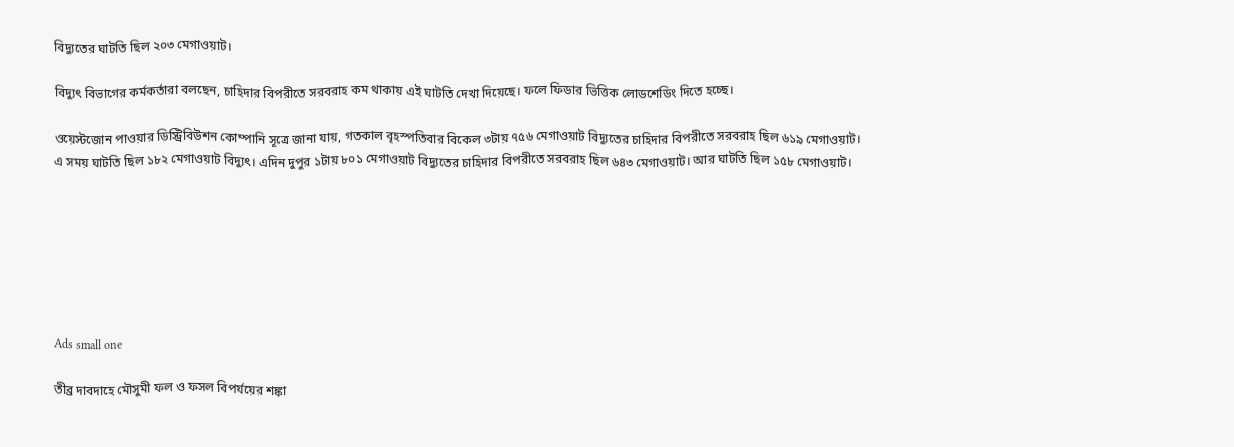বিদ্যুতের ঘাটতি ছিল ২০৩ মেগাওয়াট।

বিদ্যুৎ বিভাগের কর্মকর্তারা বলছেন, চাহিদার বিপরীতে সরবরাহ কম থাকায় এই ঘাটতি দেখা দিয়েছে। ফলে ফিডার ভিত্তিক লোডশেডিং দিতে হচ্ছে।

ওয়েস্টজোন পাওয়ার ডিস্ট্রিবিউশন কোম্পানি সূত্রে জানা যায়, গতকাল বৃহস্পতিবার বিকেল ৩টায় ৭৫৬ মেগাওয়াট বিদ্যুতের চাহিদার বিপরীতে সরবরাহ ছিল ৬১৯ মেগাওয়াট। এ সময় ঘাটতি ছিল ১৮২ মেগাওয়াট বিদ্যুৎ। এদিন দুপুর ১টায় ৮০১ মেগাওয়াট বিদ্যুতের চাহিদার বিপরীতে সরবরাহ ছিল ৬৪৩ মেগাওয়াট। আর ঘাটতি ছিল ১৫৮ মেগাওয়াট।







Ads small one

তীব্র দাবদাহে মৌসুমী ফল ও ফসল বিপর্যয়ের শঙ্কা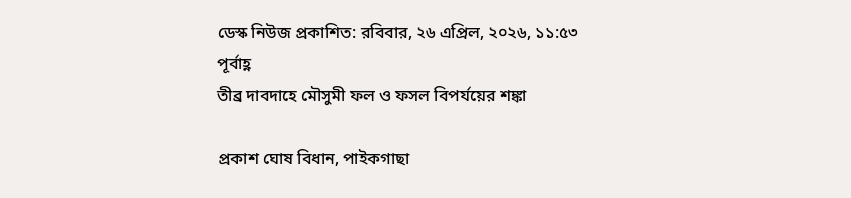ডেস্ক নিউজ প্রকাশিত: রবিবার, ২৬ এপ্রিল, ২০২৬, ১১:৫৩ পূর্বাহ্ণ
তীব্র দাবদাহে মৌসুমী ফল ও ফসল বিপর্যয়ের শঙ্কা

প্রকাশ ঘোষ বিধান, পাইকগাছা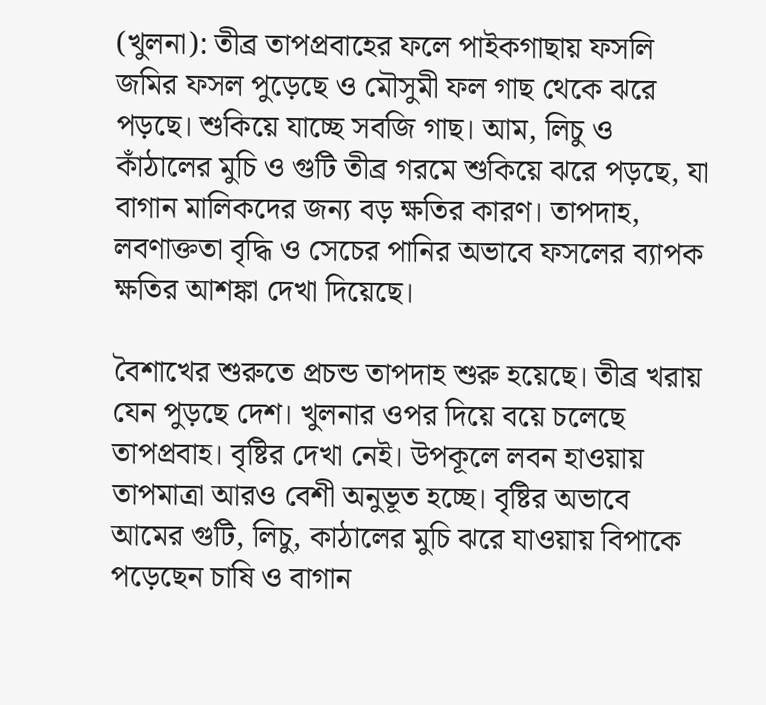(খুলনা): তীব্র তাপপ্রবাহের ফলে পাইকগাছায় ফসলি জমির ফসল পুড়েছে ও মৌসুমী ফল গাছ থেকে ঝরে পড়ছে। শুকিয়ে যাচ্ছে সবজি গাছ। আম, লিচু ও কাঁঠালের মুচি ও গুটি তীব্র গরমে শুকিয়ে ঝরে পড়ছে, যা বাগান মালিকদের জন্য বড় ক্ষতির কারণ। তাপদাহ, লবণাক্ততা বৃদ্ধি ও সেচের পানির অভাবে ফসলের ব্যাপক ক্ষতির আশঙ্কা দেখা দিয়েছে।

বৈশাখের শুরুতে প্রচন্ড তাপদাহ শুরু হয়েছে। তীব্র খরায় যেন পুড়ছে দেশ। খুলনার ওপর দিয়ে বয়ে চলেছে তাপপ্রবাহ। বৃষ্টির দেখা নেই। উপকূলে লবন হাওয়ায় তাপমাত্রা আরও বেশী অনুভূত হচ্ছে। বৃষ্টির অভাবে আমের গুটি, লিচু, কাঠালের মুচি ঝরে যাওয়ায় বিপাকে পড়েছেন চাষি ও বাগান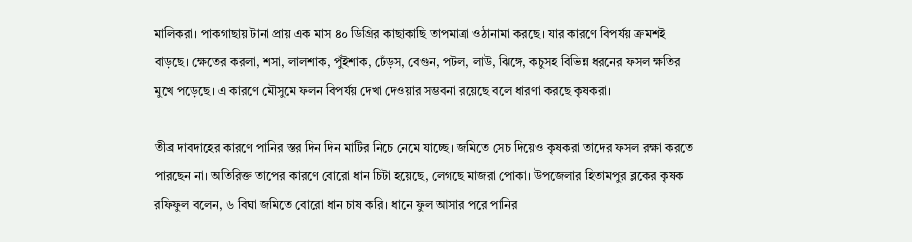মালিকরা। পাকগাছায় টানা প্রায় এক মাস ৪০ ডিগ্রির কাছাকাছি তাপমাত্রা ওঠানামা করছে। যার কারণে বিপর্যয় ক্রমশই বাড়ছে। ক্ষেতের করলা, শসা, লালশাক, পুঁইশাক, ঢেঁড়স, বেগুন, পটল, লাউ, ঝিঙ্গে, কচুসহ বিভিন্ন ধরনের ফসল ক্ষতির মুখে পড়েছে। এ কারণে মৌসুমে ফলন বিপর্যয় দেখা দেওয়ার সম্ভবনা রয়েছে বলে ধারণা করছে কৃষকরা।

তীব্র দাবদাহের কারণে পানির স্তর দিন দিন মাটির নিচে নেমে যাচ্ছে। জমিতে সেচ দিয়েও কৃষকরা তাদের ফসল রক্ষা করতে পারছেন না। অতিরিক্ত তাপের কারণে বোরো ধান চিটা হয়েছে, লেগছে মাজরা পোকা। উপজেলার হিতামপুর ব্লকের কৃষক রফিফুল বলেন, ৬ বিঘা জমিতে বোরো ধান চাষ করি। ধানে ফুল আসার পরে পানির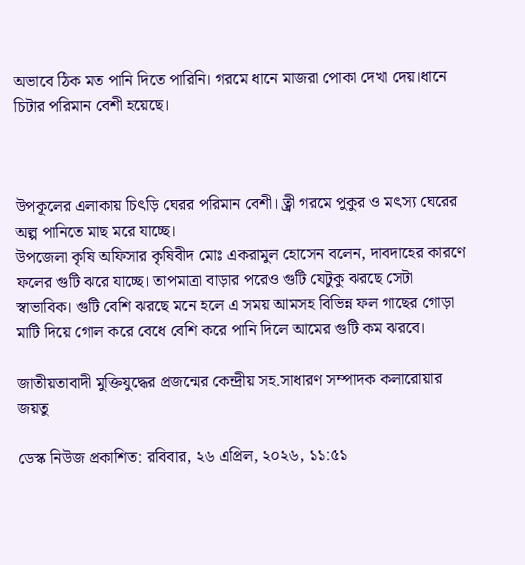অভাবে ঠিক মত পানি দিতে পারিনি। গরমে ধানে মাজরা পোকা দেখা দেয়।ধানে চিটার পরিমান বেশী হয়েছে।



উপকূলের এলাকায় চিৎড়ি ঘেরর পরিমান বেশী। ত্ব্রী গরমে পুকুর ও মৎস্য ঘেরের অল্প পানিতে মাছ মরে যাচ্ছে।
উপজেলা কৃষি অফিসার কৃষিবীদ মোঃ একরামুল হোসেন বলেন, দাবদাহের কারণে ফলের গুটি ঝরে যাচ্ছে। তাপমাত্রা বাড়ার পরেও গুটি যেটুকু ঝরছে সেটা স্বাভাবিক। গুটি বেশি ঝরছে মনে হলে এ সময় আমসহ বিভিন্ন ফল গাছের গোড়া মাটি দিয়ে গোল করে বেধে বেশি করে পানি দিলে আমের গুটি কম ঝরবে।

জাতীয়তাবাদী মুক্তিযুদ্ধের প্রজন্মের কেন্দ্রীয় সহ.সাধারণ সম্পাদক কলারোয়ার জয়তু

ডেস্ক নিউজ প্রকাশিত: রবিবার, ২৬ এপ্রিল, ২০২৬, ১১:৫১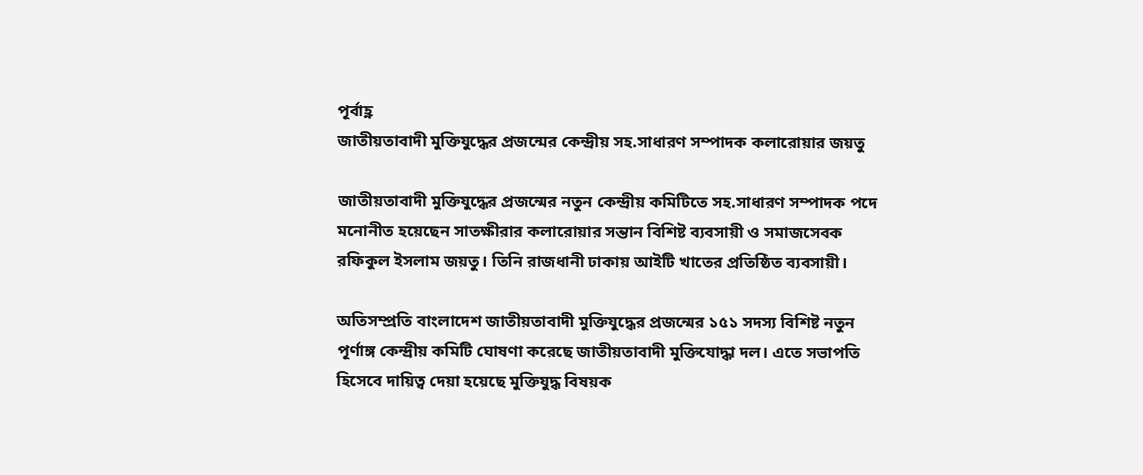পূর্বাহ্ণ
জাতীয়তাবাদী মুক্তিযুদ্ধের প্রজন্মের কেন্দ্রীয় সহ.সাধারণ সম্পাদক কলারোয়ার জয়তু

জাতীয়তাবাদী মুক্তিযুদ্ধের প্রজন্মের নতুন কেন্দ্রীয় কমিটিতে সহ.সাধারণ সম্পাদক পদে মনোনীত হয়েছেন সাতক্ষীরার কলারোয়ার সন্তান বিশিষ্ট ব্যবসায়ী ও সমাজসেবক রফিকুল ইসলাম জয়তু। তিনি রাজধানী ঢাকায় আইটি খাতের প্রতিষ্ঠিত ব্যবসায়ী।

অতিসম্প্রতি বাংলাদেশ জাতীয়তাবাদী মুক্তিযুদ্ধের প্রজন্মের ১৫১ সদস্য বিশিষ্ট নতুন পূর্ণাঙ্গ কেন্দ্রীয় কমিটি ঘোষণা করেছে জাতীয়তাবাদী মুক্তিযোদ্ধা দল। এতে সভাপতি হিসেবে দায়িত্ব দেয়া হয়েছে মুক্তিযুদ্ধ বিষয়ক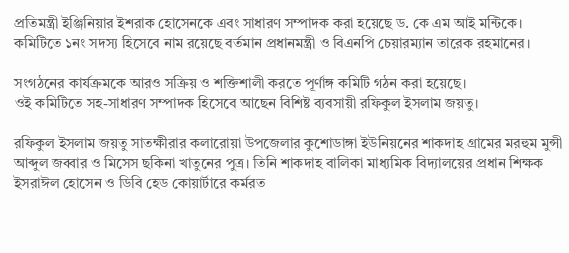প্রতিমন্ত্রী ইঞ্জিনিয়ার ইশরাক হোসেনকে এবং সাধারণ সম্পাদক করা হয়েছে ড. কে এম আই মন্টিকে। কমিটিতে ১নং সদস্য হিসেবে নাম রয়েছে বর্তমান প্রধানমন্ত্রী ও বিএনপি চেয়ারম্যান তারেক রহমানের।

সংগঠনের কার্যক্রমকে আরও সক্রিয় ও শক্তিশালী করতে পূর্ণাঙ্গ কমিটি গঠন করা হয়েছে।
ওই কমিটিতে সহ-সাধারণ সম্পাদক হিসেবে আছেন বিশিষ্ট ব্যবসায়ী রফিকুল ইসলাম জয়তু।

রফিকুল ইসলাম জয়তু সাতক্ষীরার কলারোয়া উপজেলার কুশোডাঙ্গা ইউনিয়নের শাকদাহ গ্রামের মরহুম মুন্সী আব্দুল জব্বার ও মিসেস ছকিনা খাতুনের পুত্র। তিনি শাকদাহ বালিকা মাধ্যমিক বিদ্যালয়ের প্রধান শিক্ষক ইসরাঈল হোসেন ও ডিবি হেড কোয়ার্টারে কর্মরত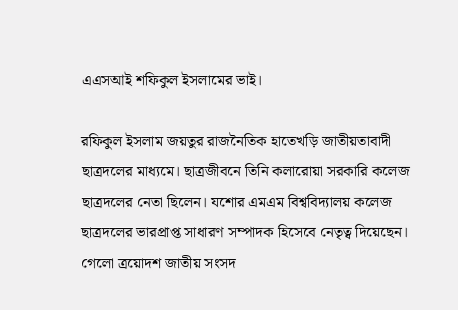এএসআই শফিকুল ইসলামের ভাই।

রফিকুল ইসলাম জয়তুর রাজনৈতিক হাতেখড়ি জাতীয়তাবাদী ছাত্রদলের মাধ্যমে। ছাত্রজীবনে তিনি কলারোয়া সরকারি কলেজ ছাত্রদলের নেতা ছিলেন। যশোর এমএম বিশ্ববিদ্যালয় কলেজ ছাত্রদলের ভারপ্রাপ্ত সাধারণ সম্পাদক হিসেবে নেতৃত্ব দিয়েছেন। গেলো ত্রয়োদশ জাতীয় সংসদ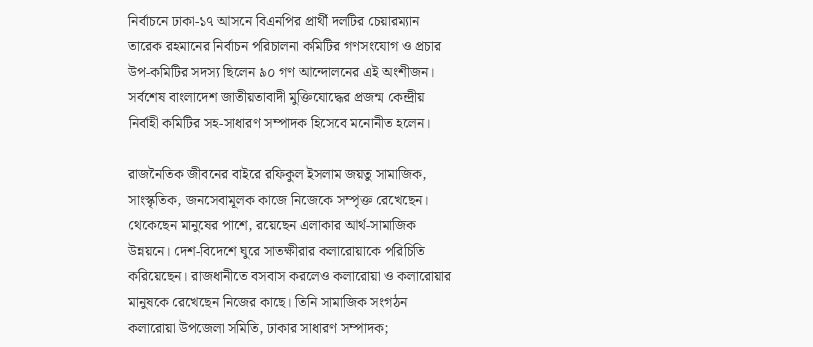নির্বাচনে ঢাকা-১৭ আসনে বিএনপির প্রার্থী দলটির চেয়ারম্যান তারেক রহমানের নির্বাচন পরিচালনা কমিটির গণসংযোগ ও প্রচার উপ-কমিটির সদস্য ছিলেন ৯০ গণ আন্দোলনের এই অংশীজন। সর্বশেষ বাংলাদেশ জাতীয়তাবাদী মুক্তিযোদ্ধের প্রজন্ম কেন্দ্রীয় নির্বাহী কমিটির সহ-সাধারণ সম্পাদক হিসেবে মনোনীত হলেন।

রাজনৈতিক জীবনের বাইরে রফিকুল ইসলাম জয়তু সামাজিক, সাংস্কৃতিক, জনসেবামূলক কাজে নিজেকে সম্পৃক্ত রেখেছেন। থেকেছেন মানুষের পাশে, রয়েছেন এলাকার আর্থ-সামাজিক উন্নয়নে। দেশ-বিদেশে ঘুরে সাতক্ষীরার কলারোয়াকে পরিচিতি করিয়েছেন। রাজধানীতে বসবাস করলেও কলারোয়া ও কলারোয়ার মানুষকে রেখেছেন নিজের কাছে। তিনি সামাজিক সংগঠন কলারোয়া উপজেলা সমিতি, ঢাকার সাধারণ সম্পাদক;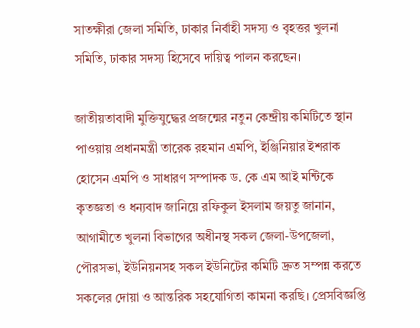সাতক্ষীরা জেলা সমিতি, ঢাকার নির্বাহী সদস্য ও বৃহত্তর খুলনা সমিতি, ঢাকার সদস্য হিসেবে দায়িত্ব পালন করছেন।

জাতীয়তাবাদী মুক্তিযুদ্ধের প্রজন্মের নতুন কেন্দ্রীয় কমিটিতে স্থান পাওয়ায় প্রধানমন্ত্রী তারেক রহমান এমপি, ইঞ্জিনিয়ার ইশরাক হোসেন এমপি ও সাধারণ সম্পাদক ড. কে এম আই মন্টিকে কৃতজ্ঞতা ও ধন্যবাদ জানিয়ে রফিকুল ইসলাম জয়তু জানান, আগামীতে খুলনা বিভাগের অধীনস্থ সকল জেলা-উপজেলা, পৌরসভা, ইউনিয়নসহ সকল ইউনিটের কমিটি দ্রুত সম্পন্ন করতে সকলের দোয়া ও আন্তরিক সহযোগিতা কামনা করছি। প্রেসবিজ্ঞপ্তি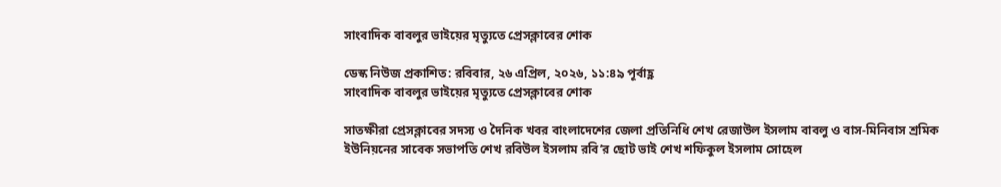সাংবাদিক বাবলুর ভাইয়ের মৃত্যুতে প্রেসক্লাবের শোক

ডেস্ক নিউজ প্রকাশিত: রবিবার, ২৬ এপ্রিল, ২০২৬, ১১:৪৯ পূর্বাহ্ণ
সাংবাদিক বাবলুর ভাইয়ের মৃত্যুতে প্রেসক্লাবের শোক

সাতক্ষীরা প্রেসক্লাবের সদস্য ও দৈনিক খবর বাংলাদেশের জেলা প্রতিনিধি শেখ রেজাউল ইসলাম বাবলু ও বাস-মিনিবাস শ্রমিক ইউনিয়নের সাবেক সভাপতি শেখ রবিউল ইসলাম রবি’র ছোট ভাই শেখ শফিকুল ইসলাম সোহেল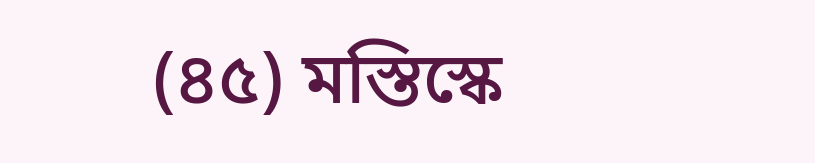(৪৫) মস্তিস্কে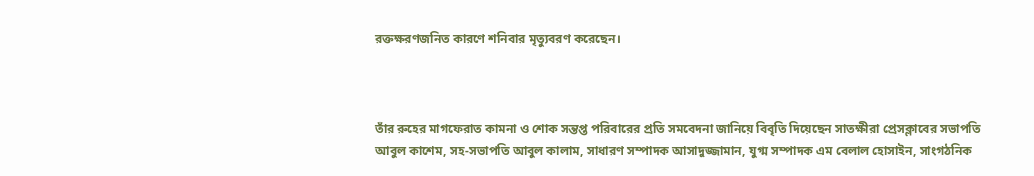রক্তক্ষরণজনিত কারণে শনিবার মৃত্যুবরণ করেছেন।



তাঁর রুহের মাগফেরাত কামনা ও শোক সন্তপ্ত পরিবারের প্রতি সমবেদনা জানিয়ে বিবৃতি দিয়েছেন সাতক্ষীরা প্রেসক্লাবের সভাপতি আবুল কাশেম, সহ-সভাপতি আবুল কালাম, সাধারণ সম্পাদক আসাদুজ্জামান, যুগ্ম সম্পাদক এম বেলাল হোসাইন, সাংগঠনিক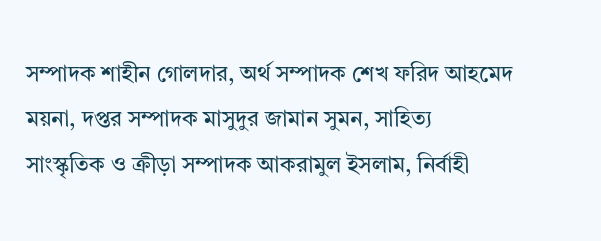সম্পাদক শাহীন গোলদার, অর্থ সম্পাদক শেখ ফরিদ আহমেদ ময়না, দপ্তর সম্পাদক মাসুদুর জামান সুমন, সাহিত্য সাংস্কৃতিক ও ক্রীড়া সম্পাদক আকরামুল ইসলাম, নির্বাহী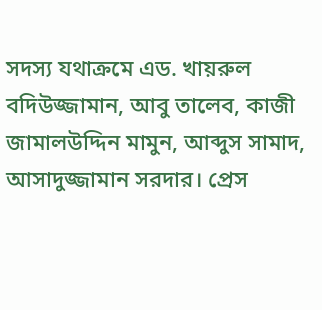সদস্য যথাক্রমে এড. খায়রুল বদিউজ্জামান, আবু তালেব, কাজী জামালউদ্দিন মামুন, আব্দুস সামাদ, আসাদুজ্জামান সরদার। প্রেস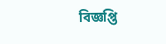বিজ্ঞপ্তি